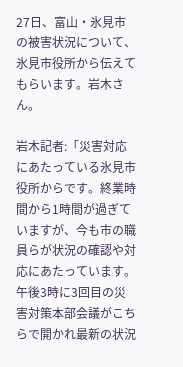27日、富山・氷見市の被害状況について、氷見市役所から伝えてもらいます。岩木さん。

岩木記者:「災害対応にあたっている氷見市役所からです。終業時間から1時間が過ぎていますが、今も市の職員らが状況の確認や対応にあたっています。午後3時に3回目の災害対策本部会議がこちらで開かれ最新の状況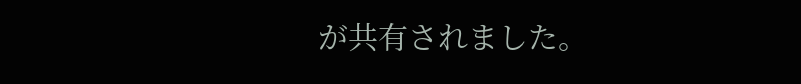が共有されました。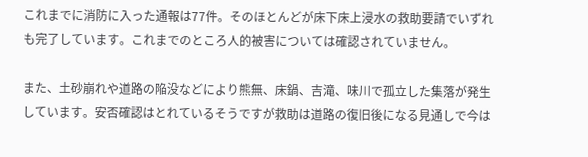これまでに消防に入った通報は77件。そのほとんどが床下床上浸水の救助要請でいずれも完了しています。これまでのところ人的被害については確認されていません。

また、土砂崩れや道路の陥没などにより熊無、床鍋、吉滝、味川で孤立した集落が発生しています。安否確認はとれているそうですが救助は道路の復旧後になる見通しで今は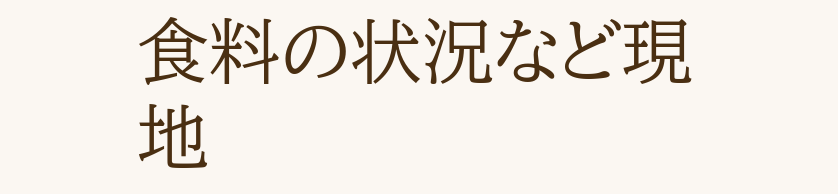食料の状況など現地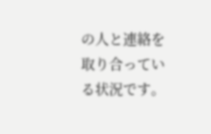の人と連絡を取り合っている状況です。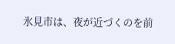氷見市は、夜が近づくのを前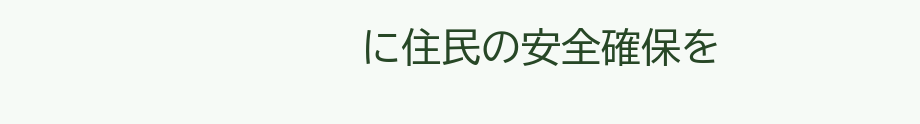に住民の安全確保を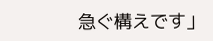急ぐ構えです」